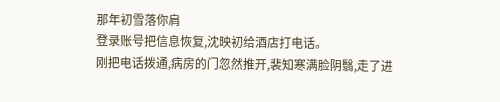那年初雪落你肩
登录账号把信息恢复,沈映初给酒店打电话。
刚把电话拨通,病房的门忽然推开,裴知寒满脸阴翳,走了进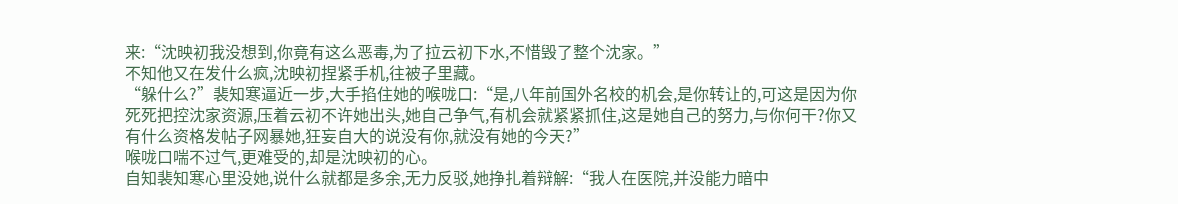来:“沈映初我没想到,你竟有这么恶毒,为了拉云初下水,不惜毁了整个沈家。”
不知他又在发什么疯,沈映初捏紧手机,往被子里藏。
“躲什么?”裴知寒逼近一步,大手掐住她的喉咙口:“是,八年前国外名校的机会,是你转让的,可这是因为你死死把控沈家资源,压着云初不许她出头,她自己争气,有机会就紧紧抓住,这是她自己的努力,与你何干?你又有什么资格发帖子网暴她,狂妄自大的说没有你,就没有她的今天?”
喉咙口喘不过气,更难受的,却是沈映初的心。
自知裴知寒心里没她,说什么就都是多余,无力反驳,她挣扎着辩解:“我人在医院,并没能力暗中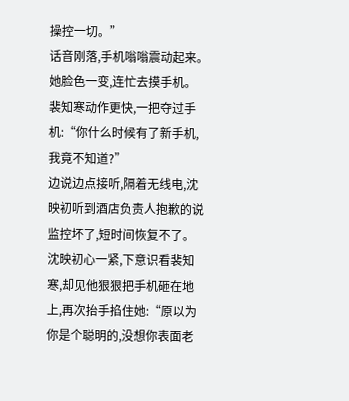操控一切。”
话音刚落,手机嗡嗡震动起来。
她脸色一变,连忙去摸手机。
裴知寒动作更快,一把夺过手机:“你什么时候有了新手机,我竟不知道?”
边说边点接听,隔着无线电,沈映初听到酒店负责人抱歉的说监控坏了,短时间恢复不了。
沈映初心一紧,下意识看裴知寒,却见他狠狠把手机砸在地上,再次抬手掐住她:“原以为你是个聪明的,没想你表面老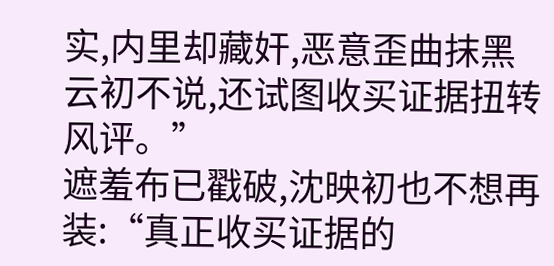实,内里却藏奸,恶意歪曲抹黑云初不说,还试图收买证据扭转风评。”
遮羞布已戳破,沈映初也不想再装:“真正收买证据的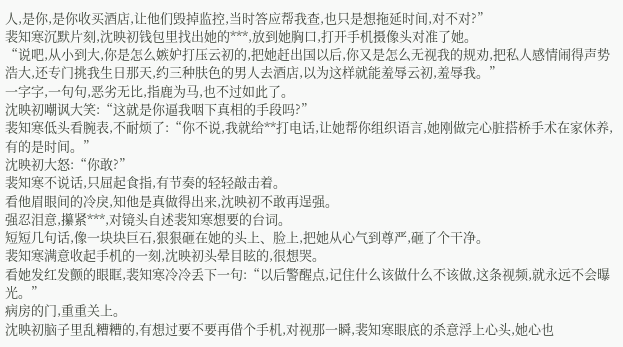人,是你,是你收买酒店,让他们毁掉监控,当时答应帮我查,也只是想拖延时间,对不对?”
裴知寒沉默片刻,沈映初钱包里找出她的***,放到她胸口,打开手机摄像头对准了她。
“说吧,从小到大,你是怎么嫉妒打压云初的,把她赶出国以后,你又是怎么无视我的规劝,把私人感情闹得声势浩大,还专门挑我生日那天,约三种肤色的男人去酒店,以为这样就能羞辱云初,羞辱我。”
一字字,一句句,恶劣无比,指鹿为马,也不过如此了。
沈映初嘲讽大笑:“这就是你逼我咽下真相的手段吗?”
裴知寒低头看腕表,不耐烦了:“你不说,我就给**打电话,让她帮你组织语言,她刚做完心脏搭桥手术在家休养,有的是时间。”
沈映初大怒:“你敢?”
裴知寒不说话,只屈起食指,有节奏的轻轻敲击着。
看他眉眼间的冷戾,知他是真做得出来,沈映初不敢再逞强。
强忍泪意,攥紧***,对镜头自述裴知寒想要的台词。
短短几句话,像一块块巨石,狠狠砸在她的头上、脸上,把她从心气到尊严,砸了个干净。
裴知寒满意收起手机的一刻,沈映初头晕目眩的,很想哭。
看她发红发颤的眼眶,裴知寒冷冷丢下一句:“以后警醒点,记住什么该做什么不该做,这条视频,就永远不会曝光。”
病房的门,重重关上。
沈映初脑子里乱糟糟的,有想过要不要再借个手机,对视那一瞬,裴知寒眼底的杀意浮上心头,她心也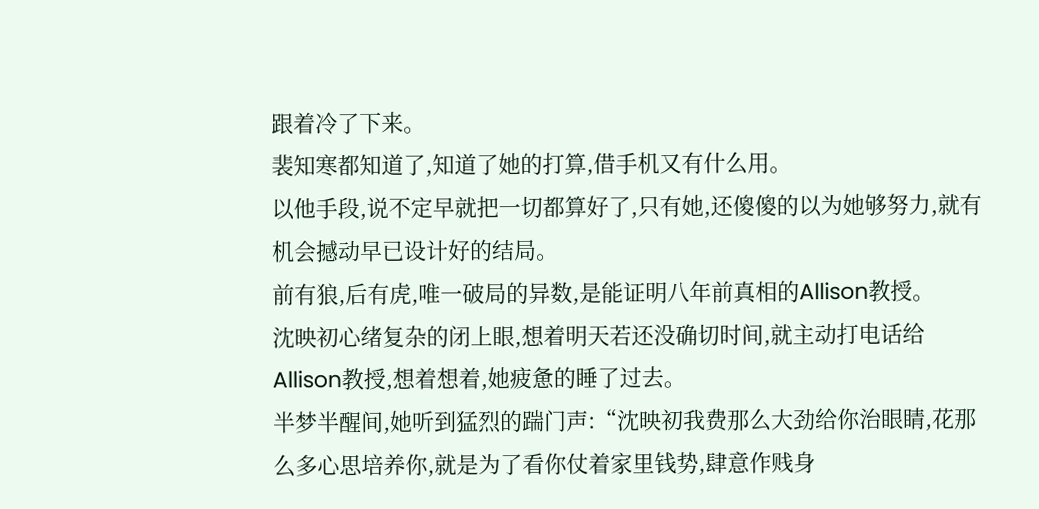跟着冷了下来。
裴知寒都知道了,知道了她的打算,借手机又有什么用。
以他手段,说不定早就把一切都算好了,只有她,还傻傻的以为她够努力,就有机会撼动早已设计好的结局。
前有狼,后有虎,唯一破局的异数,是能证明八年前真相的Allison教授。
沈映初心绪复杂的闭上眼,想着明天若还没确切时间,就主动打电话给Allison教授,想着想着,她疲惫的睡了过去。
半梦半醒间,她听到猛烈的踹门声:“沈映初我费那么大劲给你治眼睛,花那么多心思培养你,就是为了看你仗着家里钱势,肆意作贱身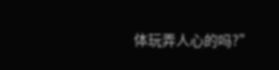体玩弄人心的吗?”